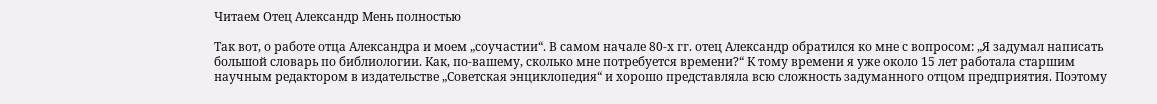Читаем Отец Александр Мень полностью

Так вот, о работе отца Александра и моем „соучастии“. В самом начале 80-х гг. отец Александр обратился ко мне с вопросом: „Я задумал написать большой словарь по библиологии. Как, по-вашему, сколько мне потребуется времени?“ К тому времени я уже около 15 лет работала старшим научным редактором в издательстве „Советская энциклопедия“ и хорошо представляла всю сложность задуманного отцом предприятия. Поэтому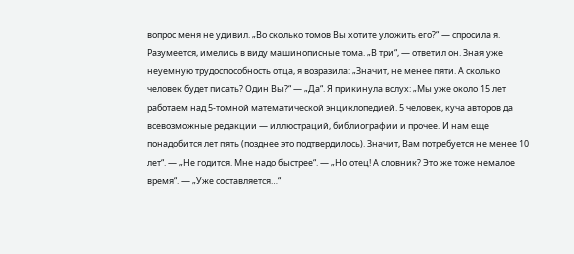вопрос меня не удивил. „Во сколько томов Вы хотите уложить его?“ — спросила я. Разумеется, имелись в виду машинописные тома. „В три“, — ответил он. Зная уже неуемную трудоспособность отца, я возразила: „Значит, не менее пяти. А сколько человек будет писать? Один Вы?“ — „Да“. Я прикинула вслух: „Мы уже около 15 лет работаем над 5-томной математической энциклопедией. 5 человек, куча авторов да всевозможные редакции — иллюстраций, библиографии и прочее. И нам еще понадобится лет пять (позднее это подтвердилось). Значит, Вам потребуется не менее 10 лет“. — „Не годится. Мне надо быстрее“. — „Но отец! А словник? Это же тоже немалое время“. — „Уже составляется…“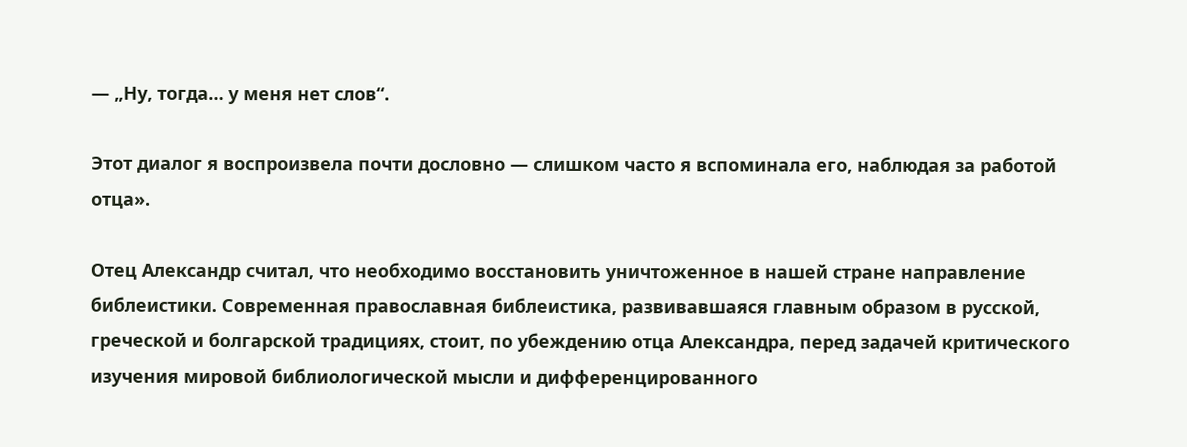— „Ну, тогда… у меня нет слов“.

Этот диалог я воспроизвела почти дословно — слишком часто я вспоминала его, наблюдая за работой отца».

Отец Александр считал, что необходимо восстановить уничтоженное в нашей стране направление библеистики. Современная православная библеистика, развивавшаяся главным образом в русской, греческой и болгарской традициях, стоит, по убеждению отца Александра, перед задачей критического изучения мировой библиологической мысли и дифференцированного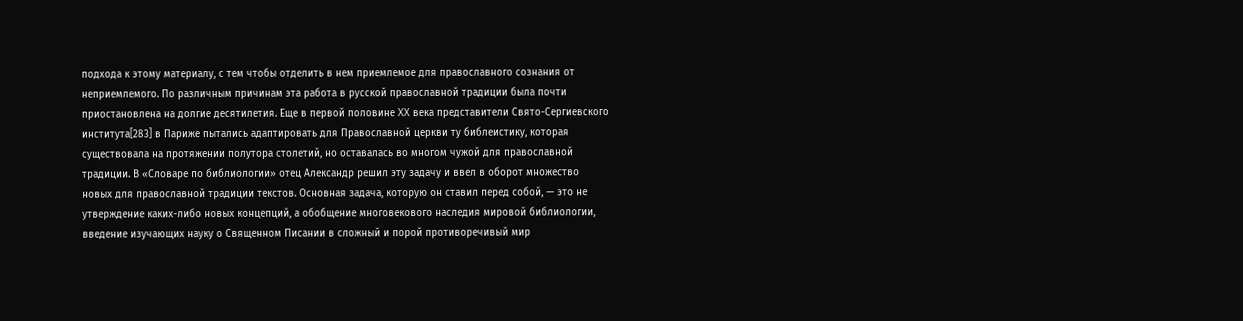подхода к этому материалу, с тем чтобы отделить в нем приемлемое для православного сознания от неприемлемого. По различным причинам эта работа в русской православной традиции была почти приостановлена на долгие десятилетия. Еще в первой половине XX века представители Свято-Сергиевского института[283] в Париже пытались адаптировать для Православной церкви ту библеистику, которая существовала на протяжении полутора столетий, но оставалась во многом чужой для православной традиции. В «Словаре по библиологии» отец Александр решил эту задачу и ввел в оборот множество новых для православной традиции текстов. Основная задача, которую он ставил перед собой, — это не утверждение каких-либо новых концепций, а обобщение многовекового наследия мировой библиологии, введение изучающих науку о Священном Писании в сложный и порой противоречивый мир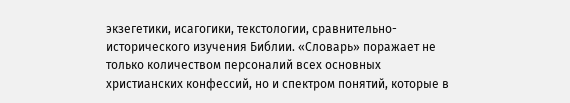экзегетики, исагогики, текстологии, сравнительно-исторического изучения Библии. «Словарь» поражает не только количеством персоналий всех основных христианских конфессий, но и спектром понятий, которые в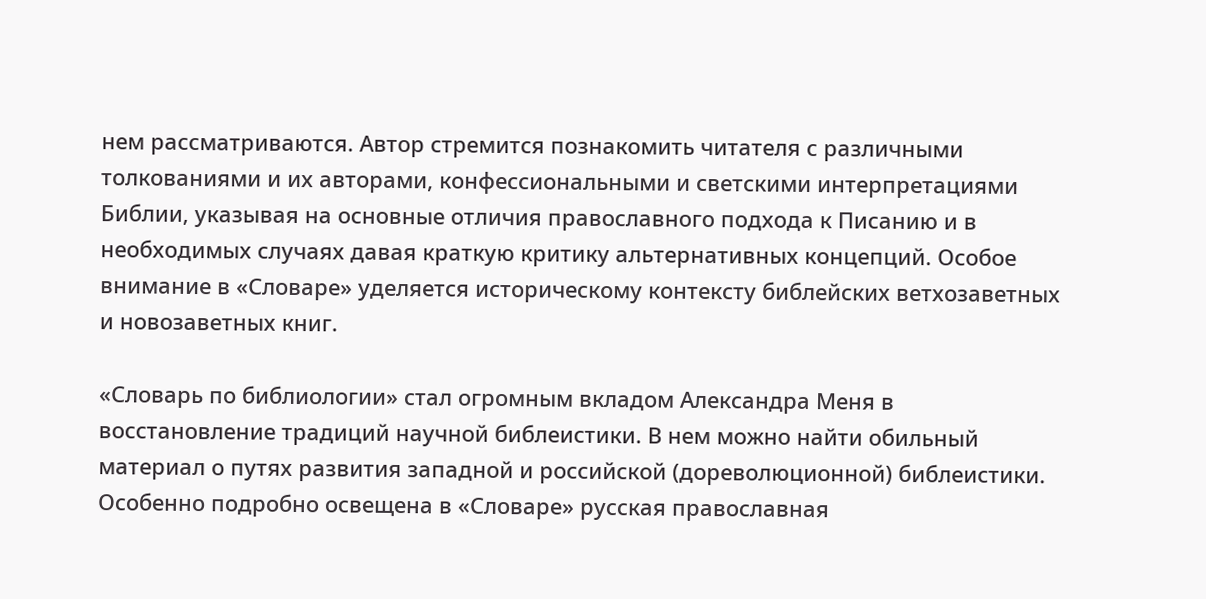нем рассматриваются. Автор стремится познакомить читателя с различными толкованиями и их авторами, конфессиональными и светскими интерпретациями Библии, указывая на основные отличия православного подхода к Писанию и в необходимых случаях давая краткую критику альтернативных концепций. Особое внимание в «Словаре» уделяется историческому контексту библейских ветхозаветных и новозаветных книг.

«Словарь по библиологии» стал огромным вкладом Александра Меня в восстановление традиций научной библеистики. В нем можно найти обильный материал о путях развития западной и российской (дореволюционной) библеистики. Особенно подробно освещена в «Словаре» русская православная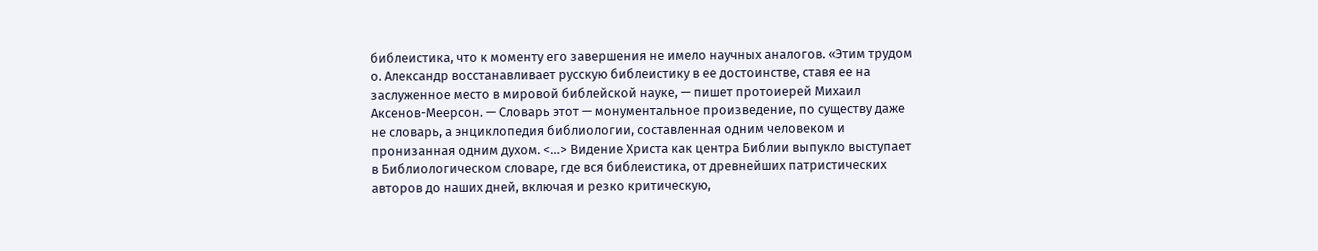библеистика, что к моменту его завершения не имело научных аналогов. «Этим трудом о. Александр восстанавливает русскую библеистику в ее достоинстве, ставя ее на заслуженное место в мировой библейской науке, — пишет протоиерей Михаил Аксенов-Меерсон. — Словарь этот — монументальное произведение, по существу даже не словарь, а энциклопедия библиологии, составленная одним человеком и пронизанная одним духом. <…> Видение Христа как центра Библии выпукло выступает в Библиологическом словаре, где вся библеистика, от древнейших патристических авторов до наших дней, включая и резко критическую,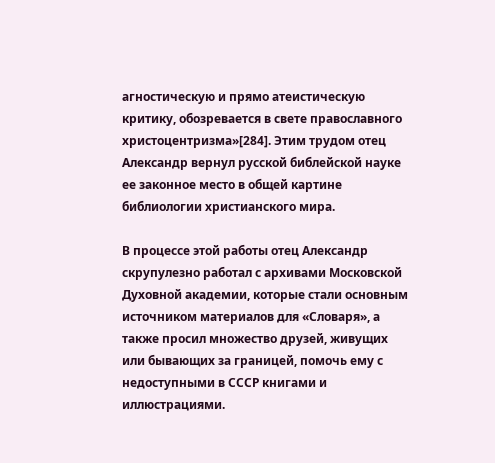агностическую и прямо атеистическую критику, обозревается в свете православного христоцентризма»[284]. Этим трудом отец Александр вернул русской библейской науке ее законное место в общей картине библиологии христианского мира.

В процессе этой работы отец Александр скрупулезно работал с архивами Московской Духовной академии, которые стали основным источником материалов для «Словаря», а также просил множество друзей, живущих или бывающих за границей, помочь ему с недоступными в СССР книгами и иллюстрациями.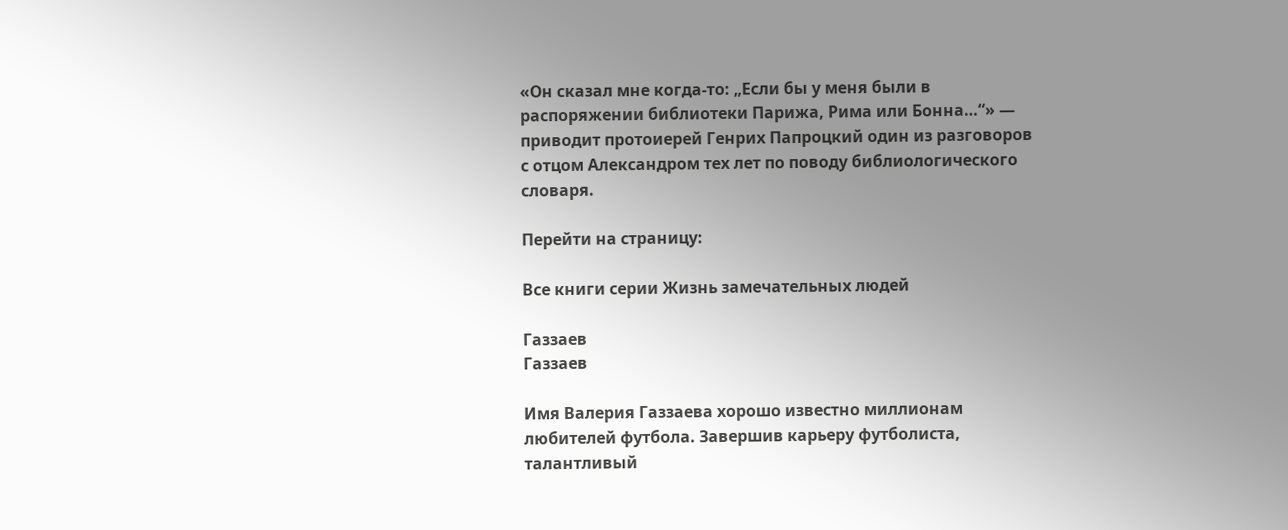«Он сказал мне когда-то: „Если бы у меня были в распоряжении библиотеки Парижа, Рима или Бонна…“» — приводит протоиерей Генрих Папроцкий один из разговоров с отцом Александром тех лет по поводу библиологического словаря.

Перейти на страницу:

Все книги серии Жизнь замечательных людей

Газзаев
Газзаев

Имя Валерия Газзаева хорошо известно миллионам любителей футбола. Завершив карьеру футболиста, талантливый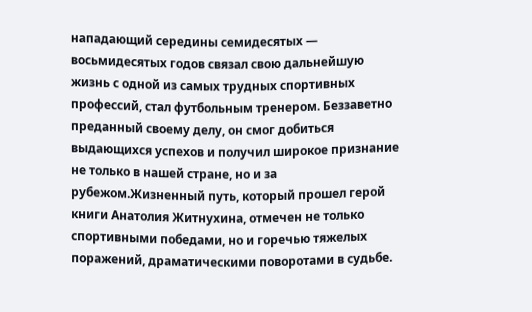нападающий середины семидесятых — восьмидесятых годов связал свою дальнейшую жизнь с одной из самых трудных спортивных профессий, стал футбольным тренером. Беззаветно преданный своему делу, он смог добиться выдающихся успехов и получил широкое признание не только в нашей стране, но и за рубежом.Жизненный путь, который прошел герой книги Анатолия Житнухина, отмечен не только спортивными победами, но и горечью тяжелых поражений, драматическими поворотами в судьбе.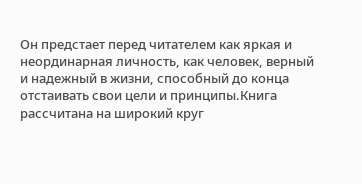Он предстает перед читателем как яркая и неординарная личность, как человек, верный и надежный в жизни, способный до конца отстаивать свои цели и принципы.Книга рассчитана на широкий круг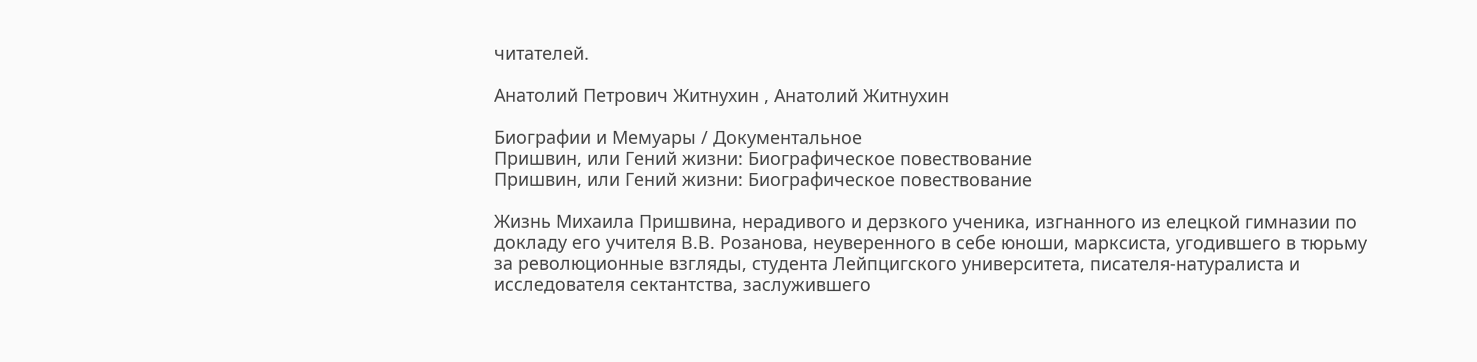читателей.

Анатолий Петрович Житнухин , Анатолий Житнухин

Биографии и Мемуары / Документальное
Пришвин, или Гений жизни: Биографическое повествование
Пришвин, или Гений жизни: Биографическое повествование

Жизнь Михаила Пришвина, нерадивого и дерзкого ученика, изгнанного из елецкой гимназии по докладу его учителя В.В. Розанова, неуверенного в себе юноши, марксиста, угодившего в тюрьму за революционные взгляды, студента Лейпцигского университета, писателя-натуралиста и исследователя сектантства, заслужившего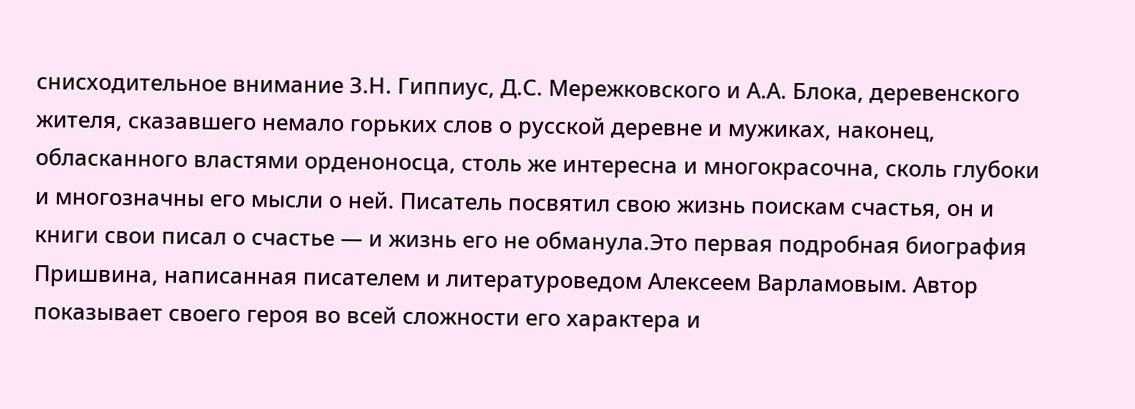снисходительное внимание З.Н. Гиппиус, Д.С. Мережковского и А.А. Блока, деревенского жителя, сказавшего немало горьких слов о русской деревне и мужиках, наконец, обласканного властями орденоносца, столь же интересна и многокрасочна, сколь глубоки и многозначны его мысли о ней. Писатель посвятил свою жизнь поискам счастья, он и книги свои писал о счастье — и жизнь его не обманула.Это первая подробная биография Пришвина, написанная писателем и литературоведом Алексеем Варламовым. Автор показывает своего героя во всей сложности его характера и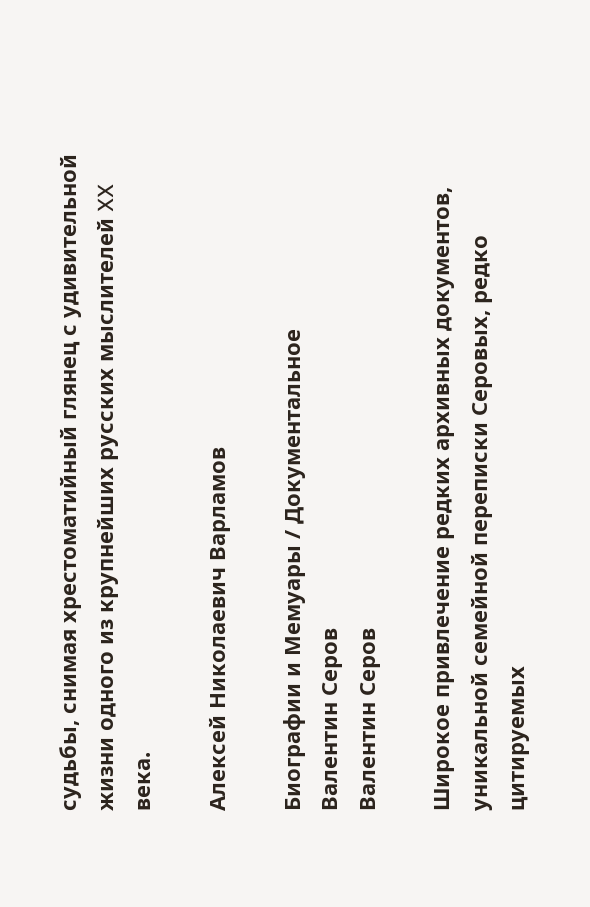судьбы, снимая хрестоматийный глянец с удивительной жизни одного из крупнейших русских мыслителей XX века.

Алексей Николаевич Варламов

Биографии и Мемуары / Документальное
Валентин Серов
Валентин Серов

Широкое привлечение редких архивных документов, уникальной семейной переписки Серовых, редко цитируемых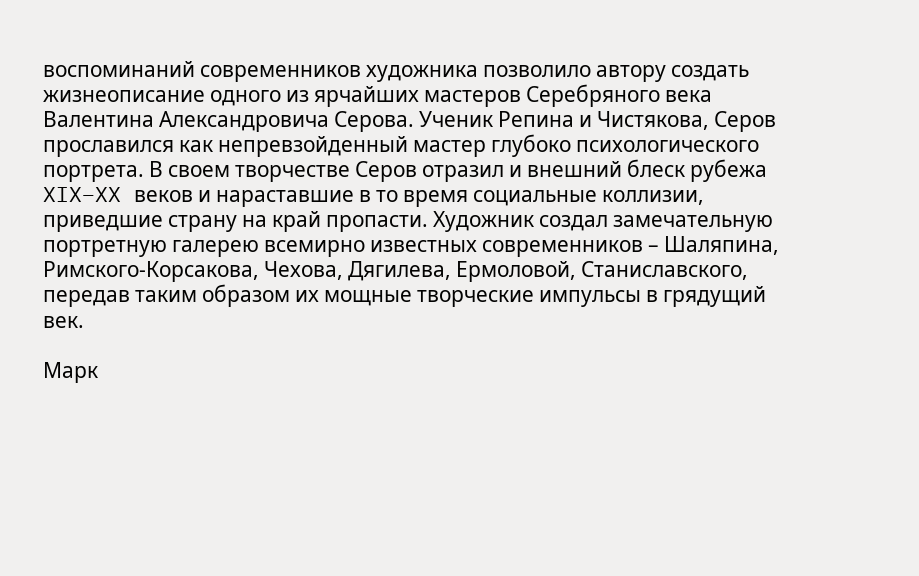воспоминаний современников художника позволило автору создать жизнеописание одного из ярчайших мастеров Серебряного века Валентина Александровича Серова. Ученик Репина и Чистякова, Серов прославился как непревзойденный мастер глубоко психологического портрета. В своем творчестве Серов отразил и внешний блеск рубежа XIX–XX веков и нараставшие в то время социальные коллизии, приведшие страну на край пропасти. Художник создал замечательную портретную галерею всемирно известных современников – Шаляпина, Римского-Корсакова, Чехова, Дягилева, Ермоловой, Станиславского, передав таким образом их мощные творческие импульсы в грядущий век.

Марк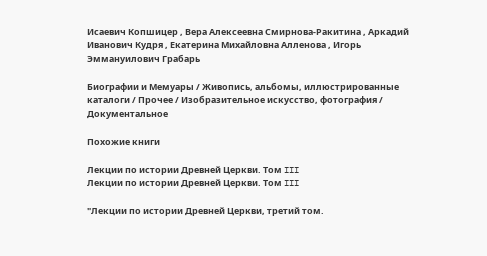Исаевич Копшицер , Вера Алексеевна Смирнова-Ракитина , Аркадий Иванович Кудря , Екатерина Михайловна Алленова , Игорь Эммануилович Грабарь

Биографии и Мемуары / Живопись, альбомы, иллюстрированные каталоги / Прочее / Изобразительное искусство, фотография / Документальное

Похожие книги

Лекции по истории Древней Церкви. Том III
Лекции по истории Древней Церкви. Том III

"Лекции по истории Древней Церкви, третий том.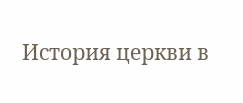История церкви в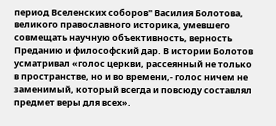период Вселенских соборов" Василия Болотова, великого православного историка, умевшего совмещать научную объективность, верность Преданию и философский дар. В истории Болотов усматривал «голос церкви, рассеянный не только в пространстве, но и во времени,- голос ничем не заменимый, который всегда и повсюду составлял предмет веры для всех».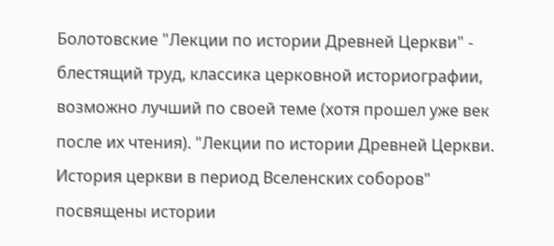Болотовские "Лекции по истории Древней Церкви" - блестящий труд, классика церковной историографии, возможно лучший по своей теме (хотя прошел уже век после их чтения). "Лекции по истории Древней Церкви. История церкви в период Вселенских соборов" посвящены истории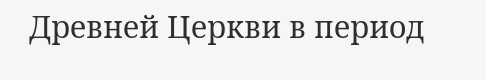Древней Церкви в период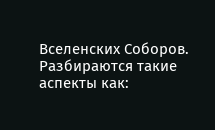Вселенских Соборов. Разбираются такие аспекты как: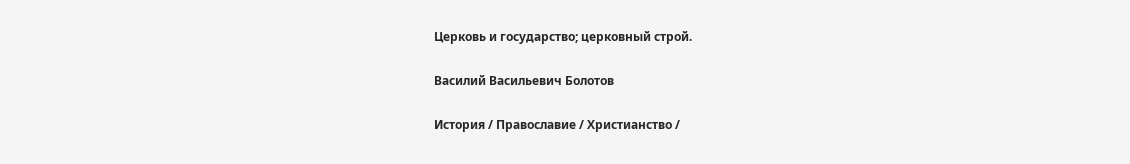Церковь и государство; церковный строй.

Василий Васильевич Болотов

История / Православие / Христианство /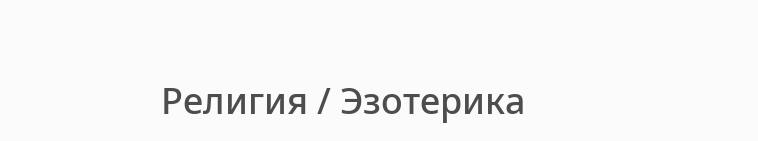Религия / Эзотерика